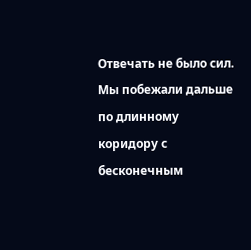Отвечать не было сил. Мы побежали дальше по длинному коридору с бесконечным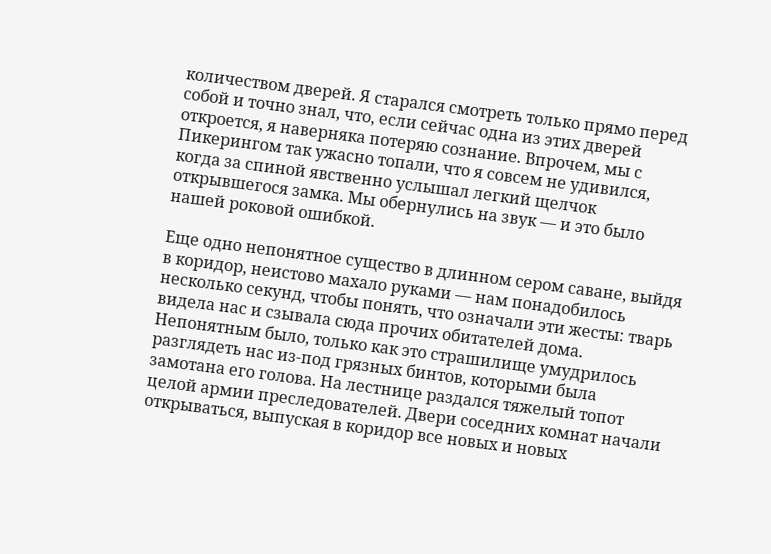количеством дверей. Я старался смотреть только прямо перед собой и точно знал, что, если сейчас одна из этих дверей откроется, я наверняка потеряю сознание. Впрочем, мы с Пикерингом так ужасно топали, что я совсем не удивился, когда за спиной явственно услышал легкий щелчок открывшегося замка. Мы обернулись на звук — и это было нашей роковой ошибкой.

Еще одно непонятное существо в длинном сером саване, выйдя в коридор, неистово махало руками — нам понадобилось несколько секунд, чтобы понять, что означали эти жесты: тварь видела нас и сзывала сюда прочих обитателей дома. Непонятным было, только как это страшилище умудрилось разглядеть нас из-под грязных бинтов, которыми была замотана его голова. На лестнице раздался тяжелый топот целой армии преследователей. Двери соседних комнат начали открываться, выпуская в коридор все новых и новых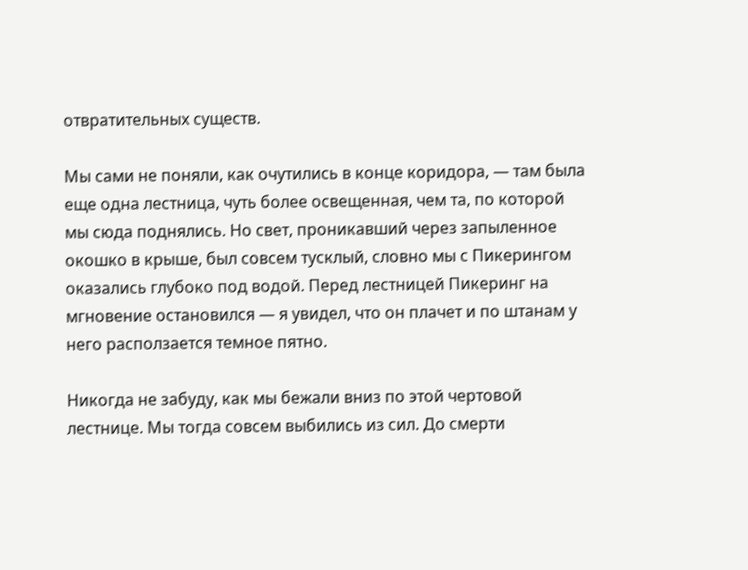отвратительных существ.

Мы сами не поняли, как очутились в конце коридора, — там была еще одна лестница, чуть более освещенная, чем та, по которой мы сюда поднялись. Но свет, проникавший через запыленное окошко в крыше, был совсем тусклый, словно мы с Пикерингом оказались глубоко под водой. Перед лестницей Пикеринг на мгновение остановился — я увидел, что он плачет и по штанам у него расползается темное пятно.

Никогда не забуду, как мы бежали вниз по этой чертовой лестнице. Мы тогда совсем выбились из сил. До смерти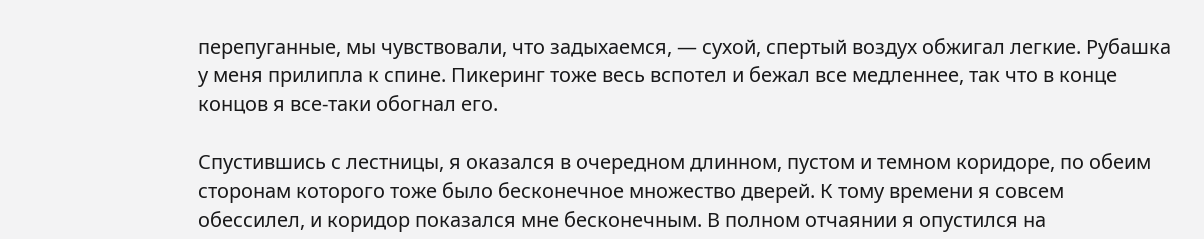перепуганные, мы чувствовали, что задыхаемся, — сухой, спертый воздух обжигал легкие. Рубашка у меня прилипла к спине. Пикеринг тоже весь вспотел и бежал все медленнее, так что в конце концов я все-таки обогнал его.

Спустившись с лестницы, я оказался в очередном длинном, пустом и темном коридоре, по обеим сторонам которого тоже было бесконечное множество дверей. К тому времени я совсем обессилел, и коридор показался мне бесконечным. В полном отчаянии я опустился на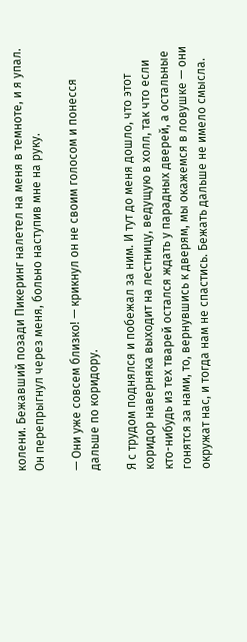колени. Бежавший позади Пикеринг налетел на меня в темноте, и я упал. Он перепрыгнул через меня, больно наступив мне на руку.

— Они уже совсем близко! — крикнул он не своим голосом и понесся дальше по коридору.

Я с трудом поднялся и побежал за ним. И тут до меня дошло, что этот коридор наверняка выходит на лестницу, ведущую в холл, так что если кто-нибудь из тех тварей остался ждать у парадных дверей, а остальные гонятся за нами, то, вернувшись к дверям, мы окажемся в ловушке — они окружат нас, и тогда нам не спастись. Бежать дальше не имело смысла.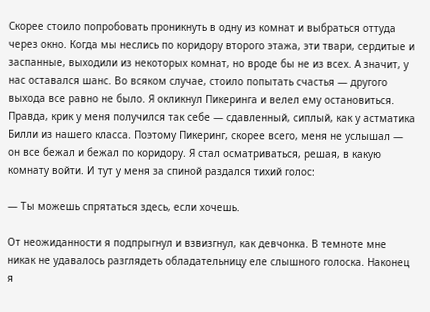Скорее стоило попробовать проникнуть в одну из комнат и выбраться оттуда через окно. Когда мы неслись по коридору второго этажа, эти твари, сердитые и заспанные, выходили из некоторых комнат, но вроде бы не из всех. А значит, у нас оставался шанс. Во всяком случае, стоило попытать счастья — другого выхода все равно не было. Я окликнул Пикеринга и велел ему остановиться. Правда, крик у меня получился так себе — сдавленный, сиплый, как у астматика Билли из нашего класса. Поэтому Пикеринг, скорее всего, меня не услышал — он все бежал и бежал по коридору. Я стал осматриваться, решая, в какую комнату войти. И тут у меня за спиной раздался тихий голос:

— Ты можешь спрятаться здесь, если хочешь.

От неожиданности я подпрыгнул и взвизгнул, как девчонка. В темноте мне никак не удавалось разглядеть обладательницу еле слышного голоска. Наконец я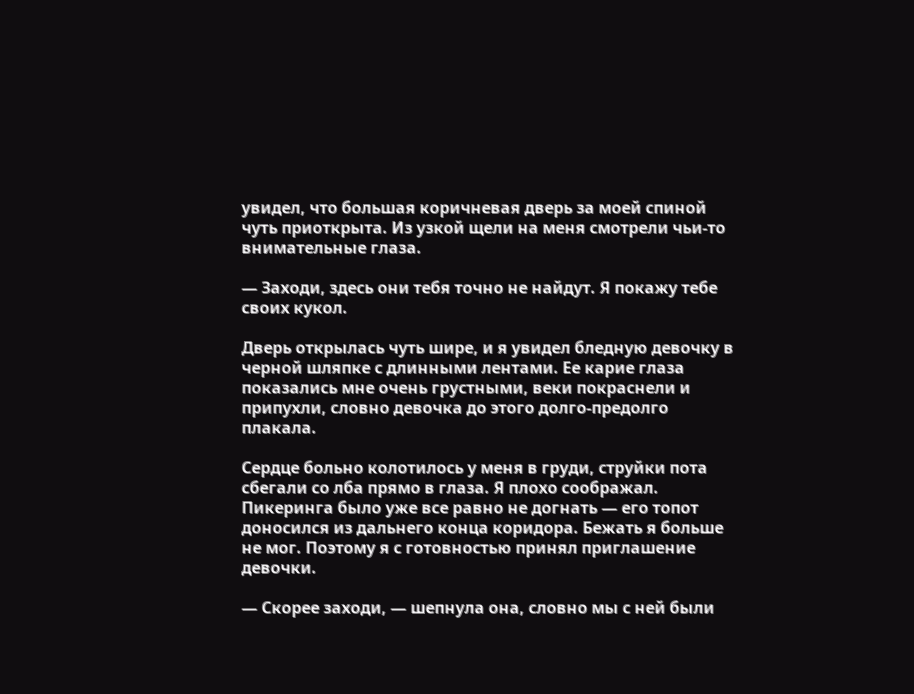увидел, что большая коричневая дверь за моей спиной чуть приоткрыта. Из узкой щели на меня смотрели чьи-то внимательные глаза.

— Заходи, здесь они тебя точно не найдут. Я покажу тебе своих кукол.

Дверь открылась чуть шире, и я увидел бледную девочку в черной шляпке с длинными лентами. Ее карие глаза показались мне очень грустными, веки покраснели и припухли, словно девочка до этого долго-предолго плакала.

Сердце больно колотилось у меня в груди, струйки пота сбегали со лба прямо в глаза. Я плохо соображал. Пикеринга было уже все равно не догнать — его топот доносился из дальнего конца коридора. Бежать я больше не мог. Поэтому я с готовностью принял приглашение девочки.

— Скорее заходи, — шепнула она, словно мы с ней были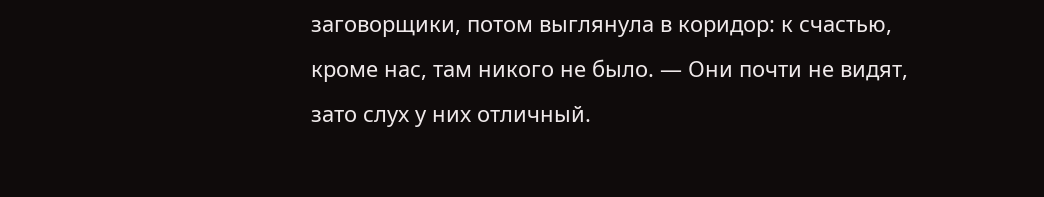заговорщики, потом выглянула в коридор: к счастью, кроме нас, там никого не было. — Они почти не видят, зато слух у них отличный.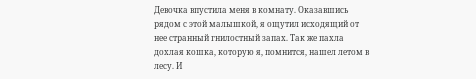Девочка впустила меня в комнату. Оказавшись рядом с этой малышкой, я ощутил исходящий от нее странный гнилостный запах. Так же пахла дохлая кошка, которую я, помнится, нашел летом в лесу. И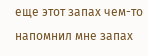еще этот запах чем-то напомнил мне запах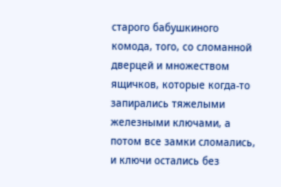старого бабушкиного комода, того, со сломанной дверцей и множеством ящичков, которые когда-то запирались тяжелыми железными ключами, а потом все замки сломались, и ключи остались без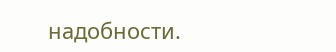надобности.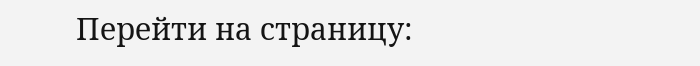Перейти на страницу: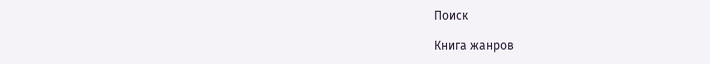Поиск

Книга жанров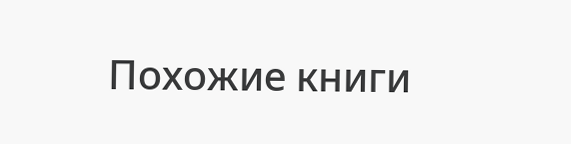Похожие книги